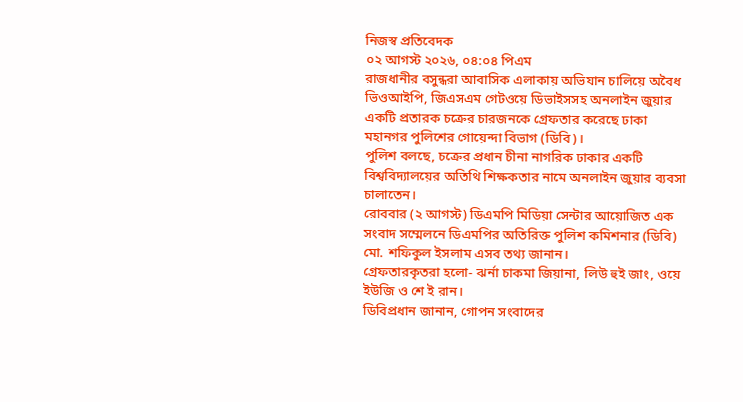নিজস্ব প্রতিবেদক
০২ আগস্ট ২০২৬, ০৪:০৪ পিএম
রাজধানীর বসুন্ধরা আবাসিক এলাকায় অভিযান চালিয়ে অবৈধ ভিওআইপি, জিএসএম গেটওয়ে ডিভাইসসহ অনলাইন জুয়ার একটি প্রতারক চক্রের চারজনকে গ্রেফতার করেছে ঢাকা মহানগর পুলিশের গোয়েন্দা বিভাগ (ডিবি)।
পুলিশ বলছে, চক্রের প্রধান চীনা নাগরিক ঢাকার একটি বিশ্ববিদ্যালয়ের অতিথি শিক্ষকতার নামে অনলাইন জুয়ার ব্যবসা চালাতেন।
রোববার (২ আগস্ট) ডিএমপি মিডিয়া সেন্টার আয়োজিত এক সংবাদ সম্মেলনে ডিএমপির অতিরিক্ত পুলিশ কমিশনার (ডিবি) মো. শফিকুল ইসলাম এসব তথ্য জানান।
গ্রেফতারকৃতরা হলো- ঝর্না চাকমা জিয়ানা, লিউ হুই জাং, ওয়ে ইউজি ও শে ই রান।
ডিবিপ্রধান জানান, গোপন সংবাদের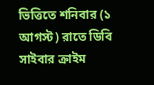ভিত্তিতে শনিবার (১ আগস্ট) রাতে ডিবি সাইবার ক্রাইম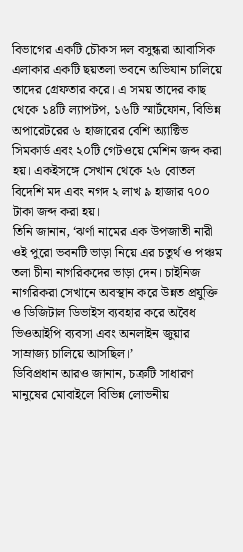বিভাগের একটি চৌকস দল বসুন্ধরা আবাসিক এলাকার একটি ছয়তলা ভবনে অভিযান চালিয়ে তাদের গ্রেফতার করে। এ সময় তাদের কাছ থেকে ১৪টি ল্যাপটপ, ১৬টি স্মার্টফোন, বিভিন্ন অপারেটরের ৬ হাজারের বেশি অ্যাক্টিভ সিমকার্ড এবং ২০টি গেটওয়ে মেশিন জব্দ করা হয়। একইসঙ্গে সেখান থেকে ২৬ বোতল বিদেশি মদ এবং নগদ ২ লাখ ৯ হাজার ৭০০ টাকা জব্দ করা হয়।
তিনি জানান, ‘ঝর্ণা নামের এক উপজাতী নারী ওই পুরো ভবনটি ভাড়া নিয়ে এর চতুর্থ ও পঞ্চম তলা চীনা নাগরিকদের ভাড়া দেন। চাইনিজ নাগরিকরা সেখানে অবস্থান করে উন্নত প্রযুক্তি ও ডিজিটাল ডিভাইস ব্যবহার করে অবৈধ ভিওআইপি ব্যবসা এবং অনলাইন জুয়ার সাম্রাজ্য চালিয়ে আসছিল।’
ডিবিপ্রধান আরও জানান, চক্রটি সাধারণ মানুষের মোবাইলে বিভিন্ন লোভনীয়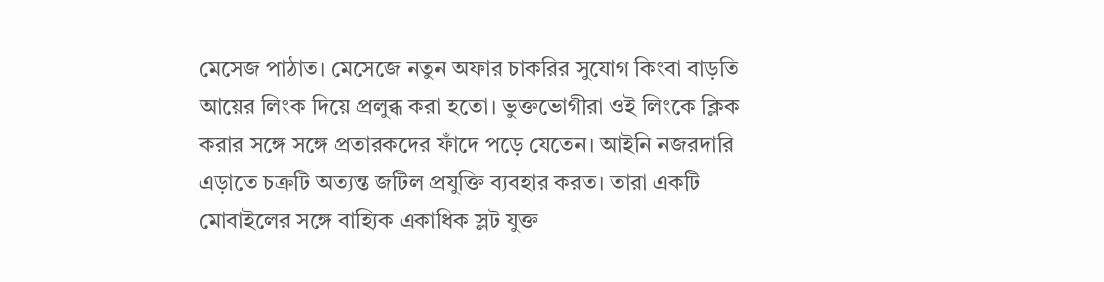মেসেজ পাঠাত। মেসেজে নতুন অফার চাকরির সুযোগ কিংবা বাড়তি আয়ের লিংক দিয়ে প্রলুব্ধ করা হতো। ভুক্তভোগীরা ওই লিংকে ক্লিক করার সঙ্গে সঙ্গে প্রতারকদের ফাঁদে পড়ে যেতেন। আইনি নজরদারি এড়াতে চক্রটি অত্যন্ত জটিল প্রযুক্তি ব্যবহার করত। তারা একটি মোবাইলের সঙ্গে বাহ্যিক একাধিক স্লট যুক্ত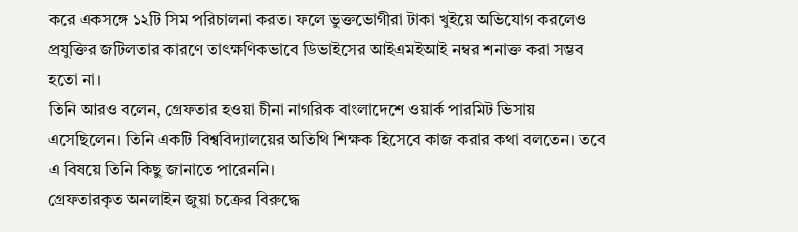করে একসঙ্গে ১২টি সিম পরিচালনা করত। ফলে ভুক্তভোগীরা টাকা খুইয়ে অভিযোগ করলেও প্রযুক্তির জটিলতার কারণে তাৎক্ষণিকভাবে ডিভাইসের আইএমইআই নম্বর শনাক্ত করা সম্ভব হতো না।
তিনি আরও বলেন, গ্রেফতার হওয়া চীনা নাগরিক বাংলাদেশে ওয়ার্ক পারমিট ভিসায় এসেছিলেন। তিনি একটি বিশ্ববিদ্যালয়ের অতিথি শিক্ষক হিসেবে কাজ করার কথা বলতেন। তবে এ বিষয়ে তিনি কিছু জানাতে পারেননি।
গ্রেফতারকৃত অনলাইন জুয়া চক্রের বিরুদ্ধে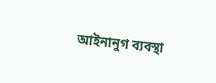আইনানুগ ব্যবস্থা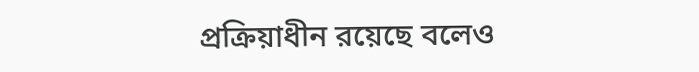প্রক্রিয়াধীন রয়েছে বলেও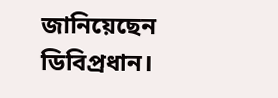জানিয়েছেন ডিবিপ্রধান।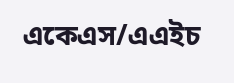একেএস/এএইচ